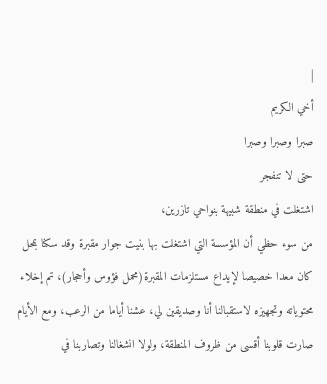|
أخي الكريم
صبرا وصبرا وصبرا
حتى لا تنفجر
اشتغلت في منطقة شبيهة بنواحي تازرين،
من سوء حظي أن المؤسسة التي اشتغلت بها بنيت جوار مقبرة وقد سكنا بمحل كان معدا خصيصا لإيداع مستلزمات المقبرة(محمل فؤوس وأحجار)، تم إخلاء محتوياته وتجهيزه لاستقبالنا أنا وصديقين لي، عشنا أياما من الرعب، ومع الأيام صارت قلوبنا أقسى من ظروف المنطقة، ولولا انشغالنا وتصاربنا في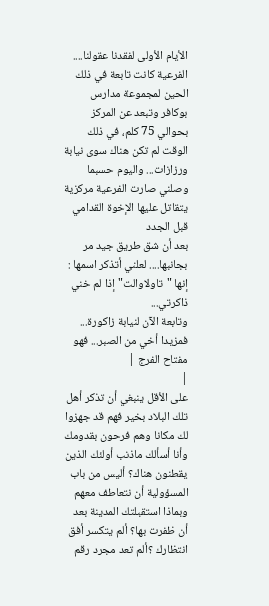الأيام الأولى لفقدنا عقولنا....
الفرعية كانت تابعة في ذلك الحين لمجموعة مدارس بوكافر وتبعد عن المركز بحوالي 75 كلم، في ذلك الوقت لم تكن هناك سوى نيابة ورزازات... واليوم حسبما وصلني صارت الفرعية مركزية يتقاتل عليها الإخوة القدامي قبل الجدد
بعد أن شق طريق جيد مر بجانبها.... لعلني أتذكر اسمها : إنها "تاولاوالت" إذا لم خني ذاكرتي...
وتابعة الآن لنيابة زاكورة...
فمزيدا أخي من الصبر... فهو مفتاح الفرج |
|
على الأقل ينبغي أن تذكر أهل تلك البلاد بخير فهم قد جهزوا لك مكانا وهم فرحون بقدومك وأنا أسألك ماذنب أولئك الذين يقطنون هناك؟ أليس من باب المسؤولية أن نتعاطف معهم وبماذا استقبلتك المدينة بعد أن ظفرت بها؟ ألم يتكسر أفق انتظارك ؟ألم تعد مجرد رقم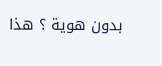بدون هوية ؟ هذا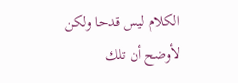الكلام ليس قدحا ولكن لأوضح أن تلك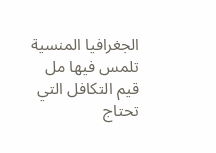الجغرافيا المنسية تلمس فيها مل قيم التكافل التي تحتاج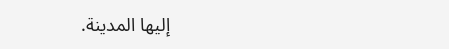إليها المدينة.